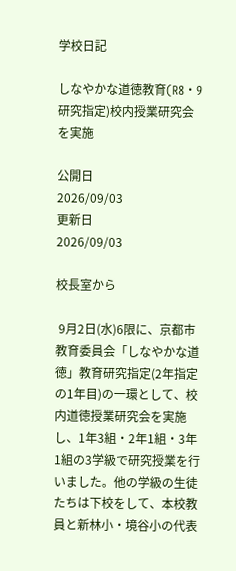学校日記

しなやかな道徳教育(R8・9研究指定)校内授業研究会を実施

公開日
2026/09/03
更新日
2026/09/03

校長室から

 9月2日(水)6限に、京都市教育委員会「しなやかな道徳」教育研究指定(2年指定の1年目)の一環として、校内道徳授業研究会を実施し、1年3組・2年1組・3年1組の3学級で研究授業を行いました。他の学級の生徒たちは下校をして、本校教員と新林小・境谷小の代表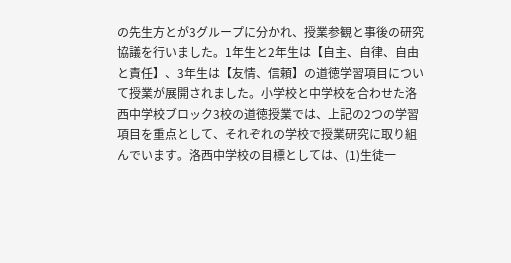の先生方とが3グループに分かれ、授業参観と事後の研究協議を行いました。1年生と2年生は【自主、自律、自由と責任】、3年生は【友情、信頼】の道徳学習項目について授業が展開されました。小学校と中学校を合わせた洛西中学校ブロック3校の道徳授業では、上記の2つの学習項目を重点として、それぞれの学校で授業研究に取り組んでいます。洛西中学校の目標としては、(1)生徒一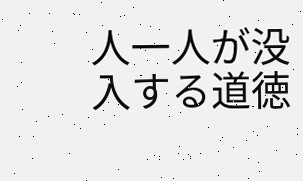人一人が没入する道徳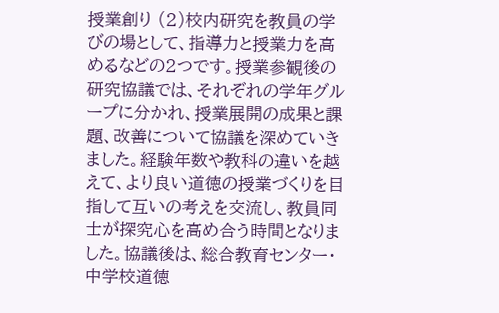授業創り (2)校内研究を教員の学びの場として、指導力と授業力を高めるなどの2つです。授業参観後の研究協議では、それぞれの学年グループに分かれ、授業展開の成果と課題、改善について協議を深めていきました。経験年数や教科の違いを越えて、より良い道徳の授業づくりを目指して互いの考えを交流し、教員同士が探究心を高め合う時間となりました。協議後は、総合教育センター・中学校道徳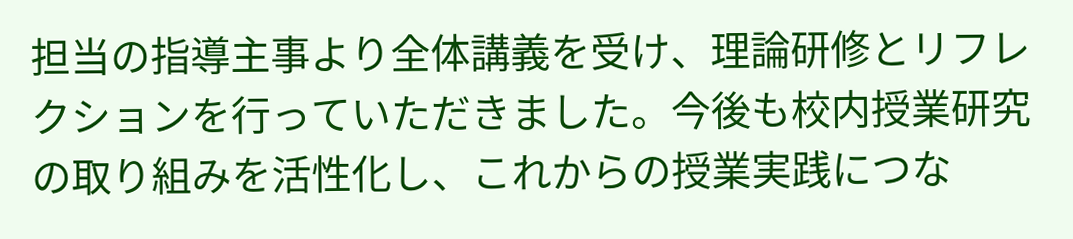担当の指導主事より全体講義を受け、理論研修とリフレクションを行っていただきました。今後も校内授業研究の取り組みを活性化し、これからの授業実践につな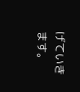げていきます。